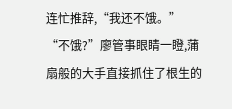连忙推辞,“我还不饿。”
“不饿?”廖管事眼睛一瞪,蒲扇般的大手直接抓住了根生的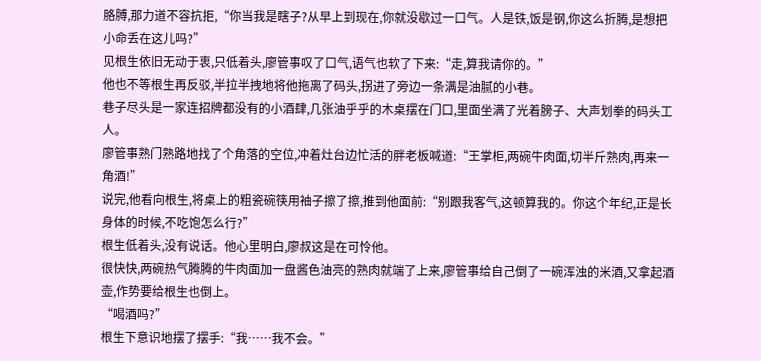胳膊,那力道不容抗拒,“你当我是瞎子?从早上到现在,你就没歇过一口气。人是铁,饭是钢,你这么折腾,是想把小命丢在这儿吗?”
见根生依旧无动于衷,只低着头,廖管事叹了口气,语气也软了下来:“走,算我请你的。”
他也不等根生再反驳,半拉半拽地将他拖离了码头,拐进了旁边一条满是油腻的小巷。
巷子尽头是一家连招牌都没有的小酒肆,几张油乎乎的木桌摆在门口,里面坐满了光着膀子、大声划拳的码头工人。
廖管事熟门熟路地找了个角落的空位,冲着灶台边忙活的胖老板喊道:“王掌柜,两碗牛肉面,切半斤熟肉,再来一角酒!”
说完,他看向根生,将桌上的粗瓷碗筷用袖子擦了擦,推到他面前:“别跟我客气,这顿算我的。你这个年纪,正是长身体的时候,不吃饱怎么行?”
根生低着头,没有说话。他心里明白,廖叔这是在可怜他。
很快快,两碗热气腾腾的牛肉面加一盘酱色油亮的熟肉就端了上来,廖管事给自己倒了一碗浑浊的米酒,又拿起酒壶,作势要给根生也倒上。
“喝酒吗?”
根生下意识地摆了摆手:“我……我不会。”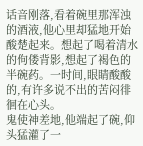话音刚落,看着碗里那浑浊的酒液,他心里却猛地开始酸楚起来。想起了喝着清水的佝偻背影,想起了褐色的半碗药。一时间,眼睛酸酸的,有许多说不出的苦闷徘徊在心头。
鬼使神差地,他端起了碗,仰头猛灌了一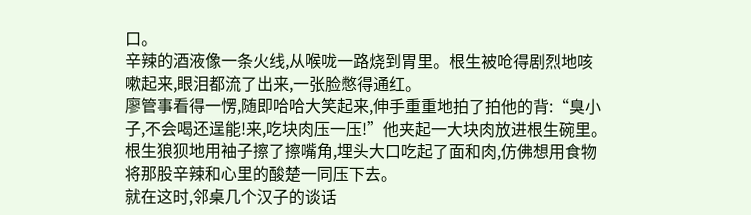口。
辛辣的酒液像一条火线,从喉咙一路烧到胃里。根生被呛得剧烈地咳嗽起来,眼泪都流了出来,一张脸憋得通红。
廖管事看得一愣,随即哈哈大笑起来,伸手重重地拍了拍他的背:“臭小子,不会喝还逞能!来,吃块肉压一压!”他夹起一大块肉放进根生碗里。
根生狼狈地用袖子擦了擦嘴角,埋头大口吃起了面和肉,仿佛想用食物将那股辛辣和心里的酸楚一同压下去。
就在这时,邻桌几个汉子的谈话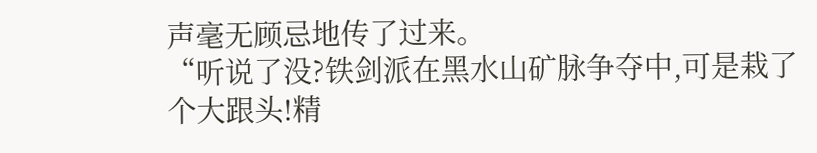声毫无顾忌地传了过来。
“听说了没?铁剑派在黑水山矿脉争夺中,可是栽了个大跟头!精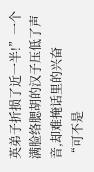英弟子折损了近一半!”一个满脸络腮胡的汉子压低了声音,却难掩话里的兴奋
“可不是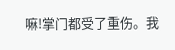嘛!掌门都受了重伤。我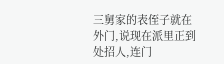三舅家的表侄子就在外门,说现在派里正到处招人,连门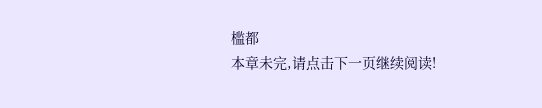槛都
本章未完,请点击下一页继续阅读!